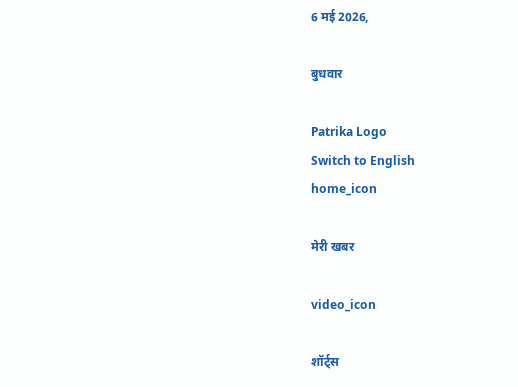6 मई 2026,

बुधवार

Patrika Logo
Switch to English
home_icon

मेरी खबर

video_icon

शॉर्ट्स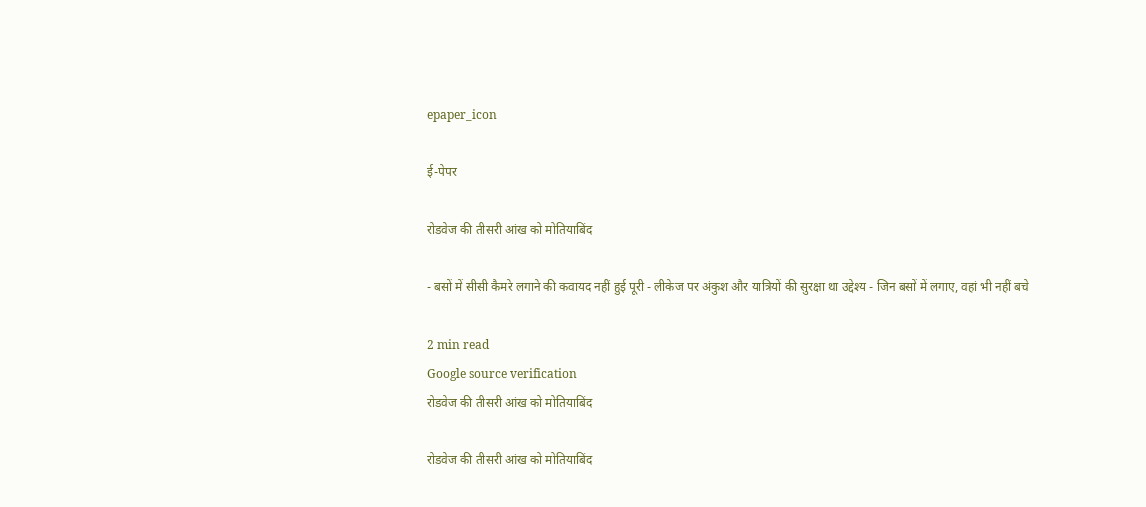epaper_icon

ई-पेपर

रोडवेज की तीसरी आंख को मोतियाबिंद

- बसों में सीसी कैमरे लगाने की कवायद नहीं हुई पूरी - लीकेज पर अंकुश और यात्रियों की सुरक्षा था उद्देश्य - जिन बसों में लगाए, वहां भी नहीं बचे

2 min read
Google source verification
रोडवेज की तीसरी आंख को मोतियाबिंद

रोडवेज की तीसरी आंख को मोतियाबिंद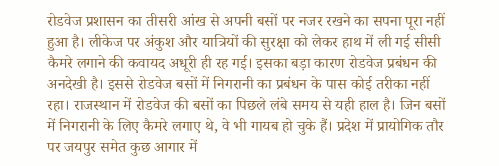रोडवेज प्रशासन का तीसरी आंख से अपनी बसों पर नजर रखने का सपना पूरा नहीं हुआ है। लीकेज पर अंकुश और यात्रियों की सुरक्षा को लेकर हाथ में ली गई सीसी कैमरे लगाने की कवायद अधूरी ही रह गई। इसका बड़ा कारण रोडवेज प्रबंधन की अनदेखी है। इससे रोडवेज बसों में निगरानी का प्रबंधन के पास कोई तरीका नहीं रहा। राजस्थान में रोडवेज की बसों का पिछले लंबे समय से यही हाल है। जिन बसों में निगरानी के लिए कैमरे लगाए थे, वे भी गायब हो चुके हैं। प्रदेश में प्रायोगिक तौर पर जयपुर समेत कुछ आगार में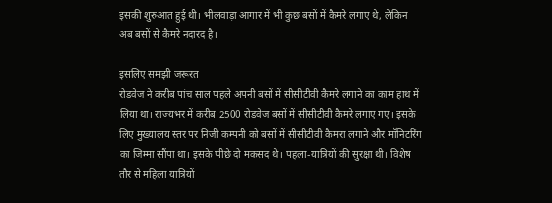इसकी शुरुआत हुई थी। भीलवाड़ा आगार में भी कुछ बसों में कैमरे लगाए थे, लेकिन अब बसों से कैमरे नदारद है।

इसलिए समझी जरूरत
रोडवेज ने करीब पांच साल पहले अपनी बसों में सीसीटीवी कैमरे लगाने का काम हाथ में लिया था। राज्यभर में करीब 2500 रोडवेज बसों में सीसीटीवी कैमरे लगाए गए। इसके लिए मुख्यालय स्तर पर निजी कम्पनी को बसों में सीसीटीवी कैमरा लगाने और मॉनिटरिंग का जिम्मा सौंपा था। इसके पीछे दो मकसद थे। पहला-यात्रियों की सुरक्षा थी। विशेष तौर से महिला यात्रियों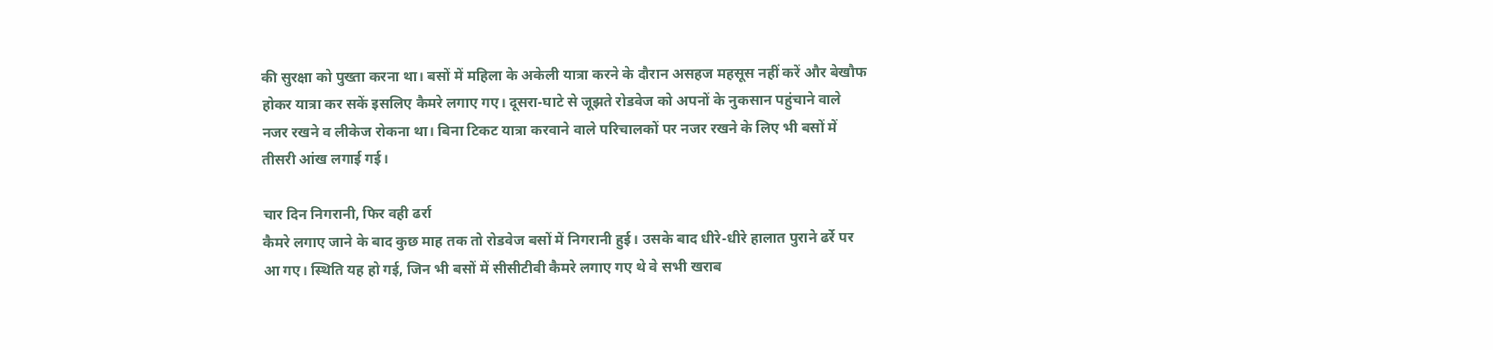की सुरक्षा को पुख्ता करना था। बसों में महिला के अकेली यात्रा करने के दौरान असहज महसूस नहीं करें और बेखौफ होकर यात्रा कर सकें इसलिए कैमरे लगाए गए। दूसरा-घाटे से जूझते रोडवेज को अपनों के नुकसान पहुंचाने वाले नजर रखने व लीकेज रोकना था। बिना टिकट यात्रा करवाने वाले परिचालकों पर नजर रखने के लिए भी बसों में तीसरी आंख लगाई गई।

चार दिन निगरानी, फिर वही ढर्रा
कैमरे लगाए जाने के बाद कुछ माह तक तो रोडवेज बसों में निगरानी हुई। उसके बाद धीरे-धीरे हालात पुराने ढर्रे पर आ गए। स्थिति यह हो गई, जिन भी बसों में सीसीटीवी कैमरे लगाए गए थे वे सभी खराब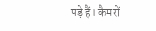पड़े हैं। कैमरों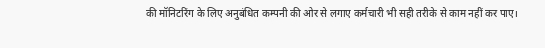की मॉनिटरिंग के लिए अनुबंधित कम्पनी की ओर से लगाए कर्मचारी भी सही तरीके से काम नहीं कर पाए।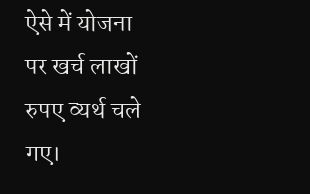ऐसे में योजना पर खर्च लाखों रुपए व्यर्थ चले गए।